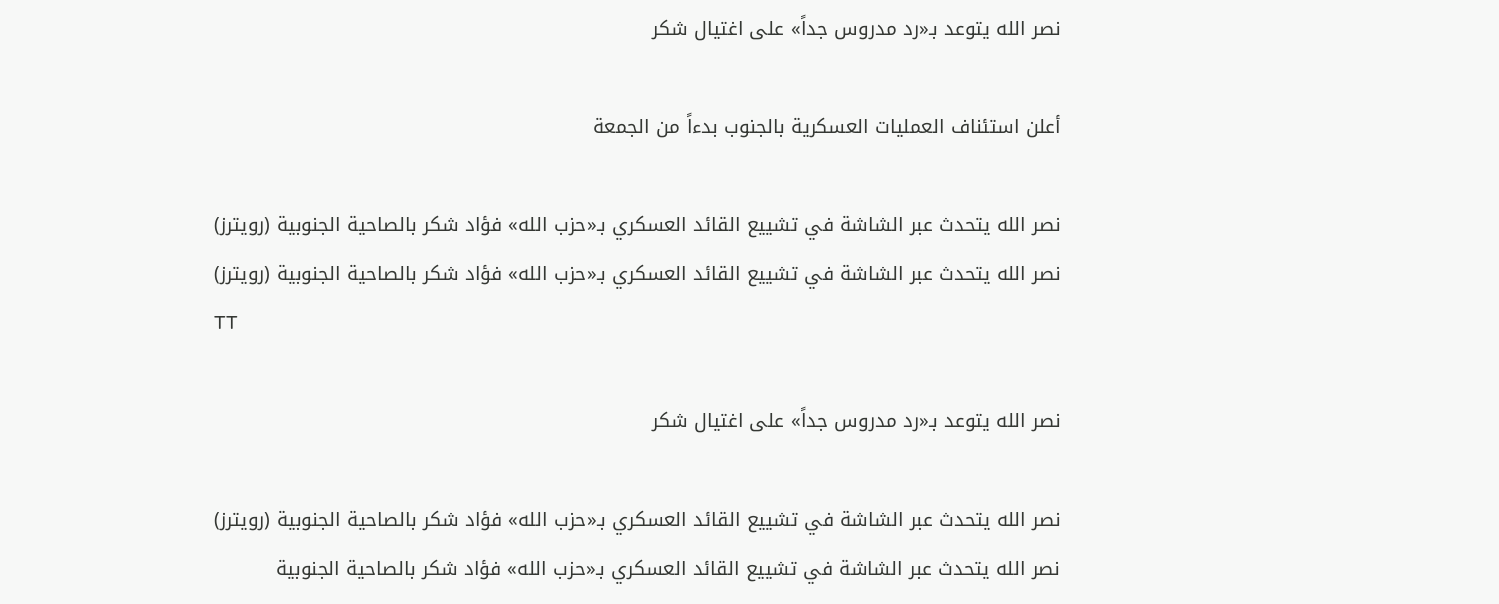نصر الله يتوعد بـ«رد مدروس جداً» على اغتيال شكر

أعلن استئناف العمليات العسكرية بالجنوب بدءاً من الجمعة

نصر الله يتحدث عبر الشاشة في تشييع القائد العسكري بـ«حزب الله» فؤاد شكر بالصاحية الجنوبية (رويترز)
نصر الله يتحدث عبر الشاشة في تشييع القائد العسكري بـ«حزب الله» فؤاد شكر بالصاحية الجنوبية (رويترز)
TT

نصر الله يتوعد بـ«رد مدروس جداً» على اغتيال شكر

نصر الله يتحدث عبر الشاشة في تشييع القائد العسكري بـ«حزب الله» فؤاد شكر بالصاحية الجنوبية (رويترز)
نصر الله يتحدث عبر الشاشة في تشييع القائد العسكري بـ«حزب الله» فؤاد شكر بالصاحية الجنوبية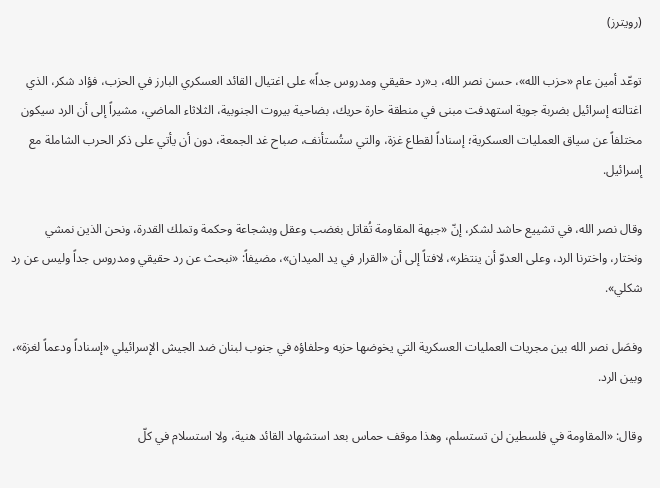(رويترز)

توعّد أمين عام «حزب الله»، حسن نصر الله، بـ«رد حقيقي ومدروس جداً» على اغتيال القائد العسكري البارز في الحزب، فؤاد شكر، الذي اغتالته إسرائيل بضربة جوية استهدفت مبنى في منطقة حارة حريك، بضاحية بيروت الجنوبية، الثلاثاء الماضي، مشيراً إلى أن الرد سيكون مختلفاً عن سياق العمليات العسكرية؛ إسناداً لقطاع غزة، والتي ستُستأنف، صباح غد الجمعة، دون أن يأتي على ذكر الحرب الشاملة مع إسرائيل.

وقال نصر الله، في تشييع حاشد لشكر، إنّ «جبهة المقاومة تُقاتل بغضب وعقل وبشجاعة وحكمة وتملك القدرة، ونحن الذين نمشي ونختار، واخترنا الرد، وعلى العدوّ أن ينتظر»، لافتاً إلى أن «القرار في يد الميدان»، مضيفاً: «نبحث عن رد حقيقي ومدروس جداً وليس عن رد شكلي».

وفصَل نصر الله بين مجريات العمليات العسكرية التي يخوضها حزبه وحلفاؤه في جنوب لبنان ضد الجيش الإسرائيلي «إسناداً ودعماً لغزة»، وبين الرد.

وقال: «المقاومة في فلسطين لن تستسلم، وهذا موقف حماس بعد استشهاد القائد هنية، ولا استسلام في كلّ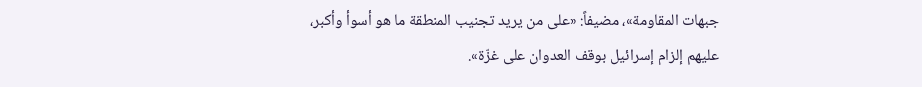جبهات المقاومة»، مضيفاً: «على من يريد تجنيب المنطقة ما هو أسوأ وأكبر، عليهم إلزام إسرائيل بوقف العدوان على غزّة».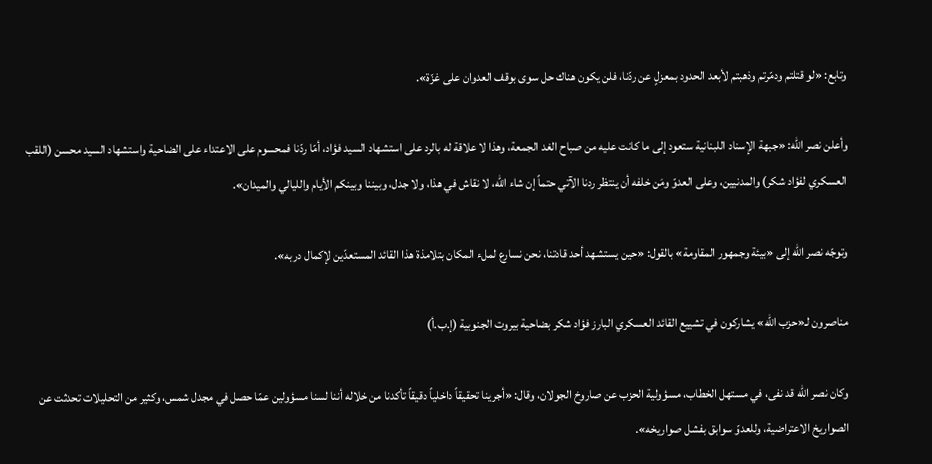وتابع: «لو قتلتم ودمّرتم وذهبتم لأبعد الحدود بمعزلٍ عن ردّنا، فلن يكون هناك حل سوى بوقف العدوان على غزّة».

وأعلن نصر الله: «جبهة الإسناد اللبنانية ستعود إلى ما كانت عليه من صباح الغد الجمعة، وهذا لا علاقة له بالرد على استشهاد السيد فؤاد، أمّا ردّنا فمحسوم على الاعتداء على الضاحية واستشهاد السيد محسن (اللقب العسكري لفؤاد شكر) والمدنيين، وعلى العدوّ ومَن خلفه أن ينتظر ردنا الآتي حتماً إن شاء الله، لا نقاش في هذا، ولا جدل، وبيننا وبينكم الأيام والليالي والميدان».

وتوجّه نصر الله إلى «بيئة وجمهور المقاومة» بالقول: «حين يستشهد أحد قادتنا، نحن نسارع لملء المكان بتلامذة هذا القائد المستعدّين لإكمال دربه».

مناصرون لـ«حزب الله» يشاركون في تشييع القائد العسكري البارز فؤاد شكر بضاحية بيروت الجنوبية (إ.ب.أ)

وكان نصر الله قد نفى، في مستهل الخطاب، مسؤولية الحزب عن صاروخ الجولان، وقال: «أجرينا تحقيقاً داخلياً دقيقاً تأكدنا من خلاله أننا لسنا مسؤولين عمّا حصل في مجدل شمس، وكثير من التحليلات تحدثت عن الصواريخ الاعتراضية، وللعدوّ سوابق بفشل صواريخه».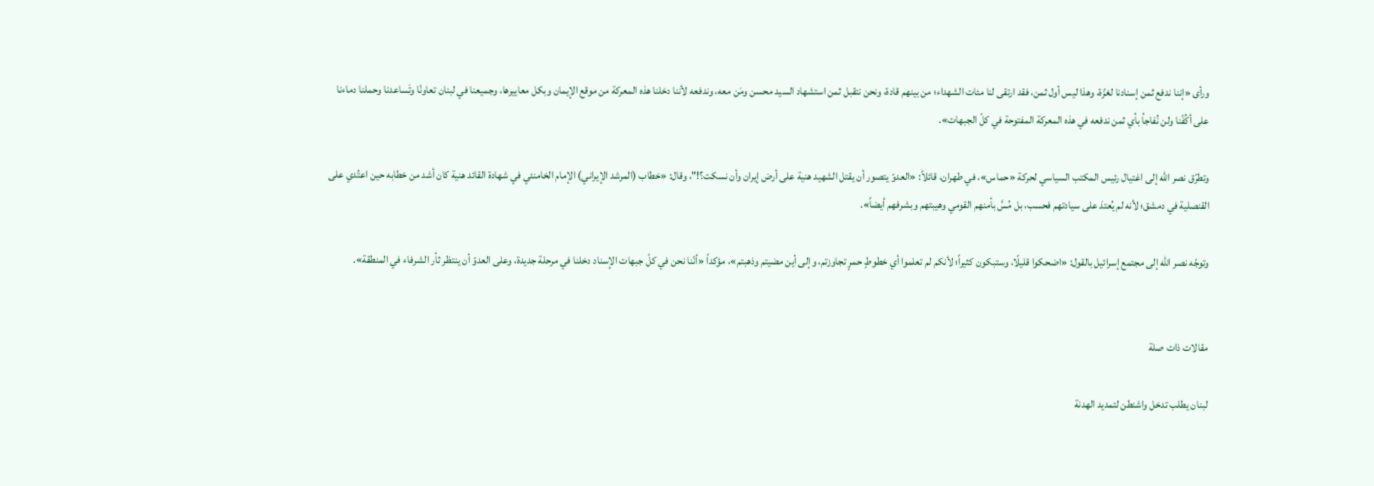ورأى «إننا ندفع ثمن إسنادنا لغزّة، وهذا ليس أول ثمن، فقد ارتقى لنا مئات الشهداء؛ من بينهم قادة، ونحن نتقبل ثمن استشهاد السيد محسن ومَن معه، وندفعه لأننا دخلنا هذه المعركة من موقع الإيمان وبكل معاييرها، وجميعنا في لبنان تعاونّا وتَساعدنا وحملنا دماءنا على أكُفّنا ولن نُفاجأ بأي ثمن ندفعه في هذه المعركة المفتوحة في كلّ الجبهات».

وتطرّق نصر الله إلى اغتيال رئيس المكتب السياسي لحركة «حماس»، في طهران، قائلاً: «العدوّ يتصور أن يقتل الشهيد هنية على أرض إيران وأن نسكت؟!"، وقال: «خطاب (المرشد الإيراني) الإمام الخامنئي في شهادة القائد هنية كان أشد من خطابه حين اعتُدي على القنصلية في دمشق؛ لأنه لم يُعتدَ على سيادتهم فحسب، بل مُسَّ بأمنهم القومي وهيبتهم وبشرفهم أيضاً».

وتوجّه نصر الله إلى مجتمع إسرائيل بالقول: «اضحكوا قليلًا، وستبكون كثيراً؛ لأنكم لم تعلموا أي خطوطٍ حمرٍ تجاوزتم، وإلى أين مضيتم وذهبتم»، مؤكداً «أنّنا نحن في كلّ جبهات الإسناد دخلنا في مرحلة جديدة، وعلى العدوّ أن ينتظر ثأر الشرفاء في المنطقة».


مقالات ذات صلة

لبنان يطلب تدخل واشنطن لتمديد الهدنة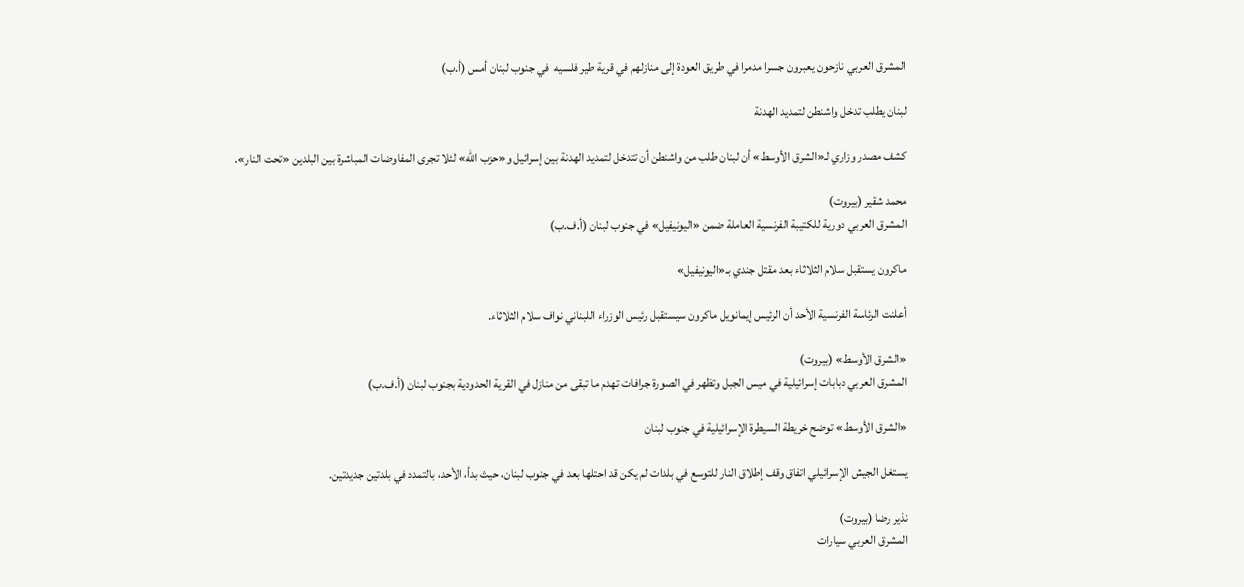المشرق العربي نازحون يعبرون جسرا مدمرا في طريق العودة إلى منازلهم في قرية طير فلسيه  في جنوب لبنان أمس (أ.ب)

لبنان يطلب تدخل واشنطن لتمديد الهدنة

كشف مصدر وزاري لـ«الشرق الأوسط» أن لبنان طلب من واشنطن أن تتدخل لتمديد الهدنة بين إسرائيل و«حزب الله» لئلا تجرى المفاوضات المباشرة بين البلدين «تحت النار».

محمد شقير (بيروت)
المشرق العربي دورية للكتيبة الفرنسية العاملة ضمن «اليونيفيل» في جنوب لبنان (أ.ف.ب)

ماكرون يستقبل سلام الثلاثاء بعد مقتل جندي بـ«اليونيفيل»

أعلنت الرئاسة الفرنسية الأحد أن الرئيس إيمانويل ماكرون سيستقبل رئيس الوزراء اللبناني نواف سلام الثلاثاء.

«الشرق الأوسط» (بيروت)
المشرق العربي دبابات إسرائيلية في ميس الجبل وتظهر في الصورة جرافات تهدم ما تبقى من منازل في القرية الحدودية بجنوب لبنان (أ.ف.ب)

«الشرق الأوسط» توضح خريطة السيطرة الإسرائيلية في جنوب لبنان

يستغل الجيش الإسرائيلي اتفاق وقف إطلاق النار للتوسع في بلدات لم يكن قد احتلها بعد في جنوب لبنان، حيث بدأ، الأحد، بالتمدد في بلدتين جديدتين.

نذير رضا (بيروت)
المشرق العربي سيارات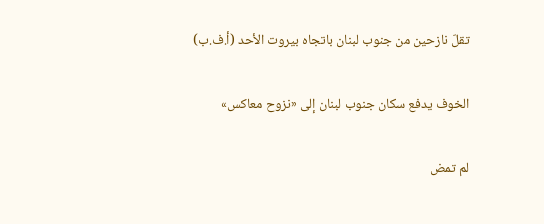تقلّ نازحين من جنوب لبنان باتجاه بيروت الأحد (أ.ف.ب)

الخوف يدفع سكان جنوب لبنان إلى «نزوح معاكس»

لم تمض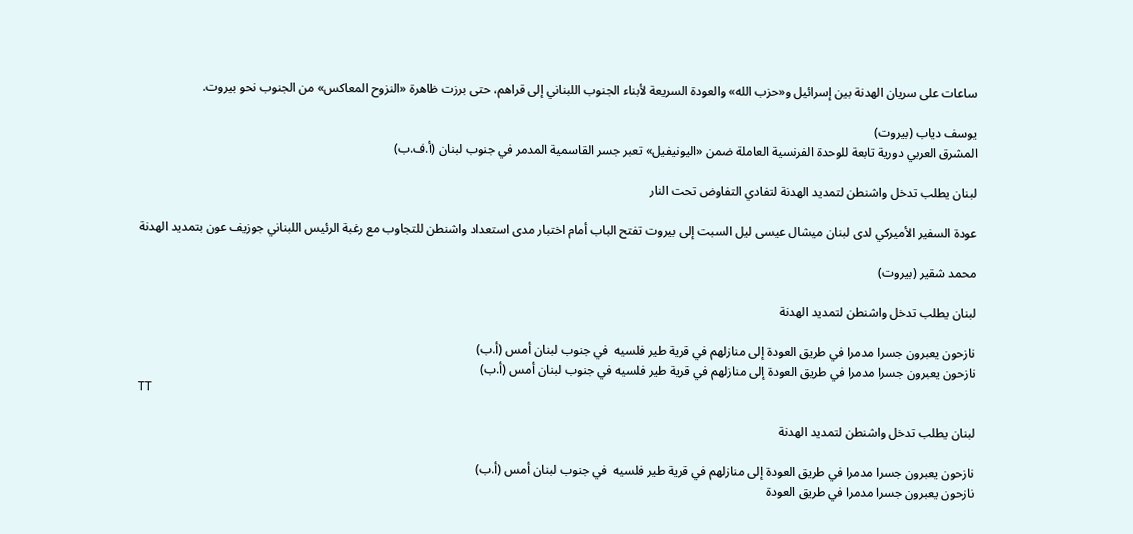ساعات على سريان الهدنة بين إسرائيل و«حزب الله» والعودة السريعة لأبناء الجنوب اللبناني إلى قراهم، حتى برزت ظاهرة «النزوح المعاكس» من الجنوب نحو بيروت.

يوسف دياب (بيروت)
المشرق العربي دورية تابعة للوحدة الفرنسية العاملة ضمن «اليونيفيل» تعبر جسر القاسمية المدمر في جنوب لبنان (أ.ف.ب)

لبنان يطلب تدخل واشنطن لتمديد الهدنة لتفادي التفاوض تحت النار

عودة السفير الأميركي لدى لبنان ميشال عيسى ليل السبت إلى بيروت تفتح الباب أمام اختبار مدى استعداد واشنطن للتجاوب مع رغبة الرئيس اللبناني جوزيف عون بتمديد الهدنة

محمد شقير (بيروت)

لبنان يطلب تدخل واشنطن لتمديد الهدنة

نازحون يعبرون جسرا مدمرا في طريق العودة إلى منازلهم في قرية طير فلسيه  في جنوب لبنان أمس (أ.ب)
نازحون يعبرون جسرا مدمرا في طريق العودة إلى منازلهم في قرية طير فلسيه في جنوب لبنان أمس (أ.ب)
TT

لبنان يطلب تدخل واشنطن لتمديد الهدنة

نازحون يعبرون جسرا مدمرا في طريق العودة إلى منازلهم في قرية طير فلسيه  في جنوب لبنان أمس (أ.ب)
نازحون يعبرون جسرا مدمرا في طريق العودة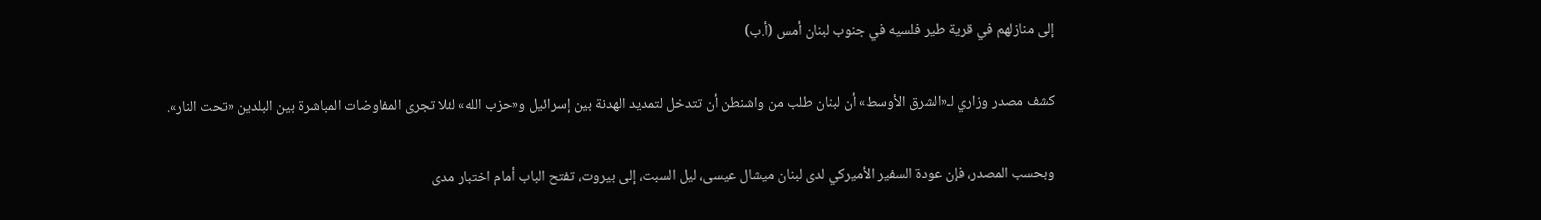إلى منازلهم في قرية طير فلسيه في جنوب لبنان أمس (أ.ب)

كشف مصدر وزاري لـ«الشرق الأوسط» أن لبنان طلب من واشنطن أن تتدخل لتمديد الهدنة بين إسرائيل و«حزب الله» لئلا تجرى المفاوضات المباشرة بين البلدين «تحت النار».

وبحسب المصدر، فإن عودة السفير الأميركي لدى لبنان ميشال عيسى، ليل السبت، إلى بيروت، تفتح الباب أمام اختبار مدى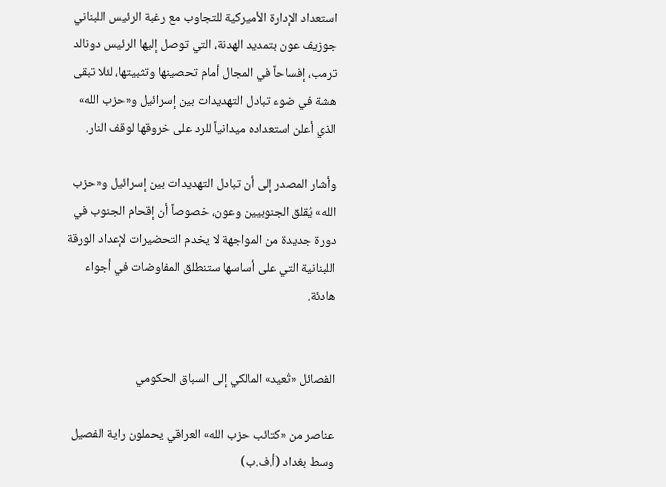استعداد الإدارة الأميركية للتجاوب مع رغبة الرئيس اللبناني جوزيف عون بتمديد الهدنة، التي توصل إليها الرئيس دونالد ترمب، إفساحاً في المجال أمام تحصينها وتثبيتها، لئلا تبقى هشة في ضوء تبادل التهديدات بين إسرائيل و«حزب الله» الذي أعلن استعداده ميدانياً للرد على خروقها لوقف النار.

وأشار المصدر إلى أن تبادل التهديدات بين إسرائيل و«حزب الله» يُقلق الجنوبيين وعون، خصوصاً أن إقحام الجنوب في دورة جديدة من المواجهة لا يخدم التحضيرات لإعداد الورقة اللبنانية التي على أساسها ستنطلق المفاوضات في أجواء هادئة.


الفصائل «تُعيد» المالكي إلى السباق الحكومي

عناصر من «كتائب حزب الله» العراقي يحملون راية الفصيل وسط بغداد (أ.ف.ب)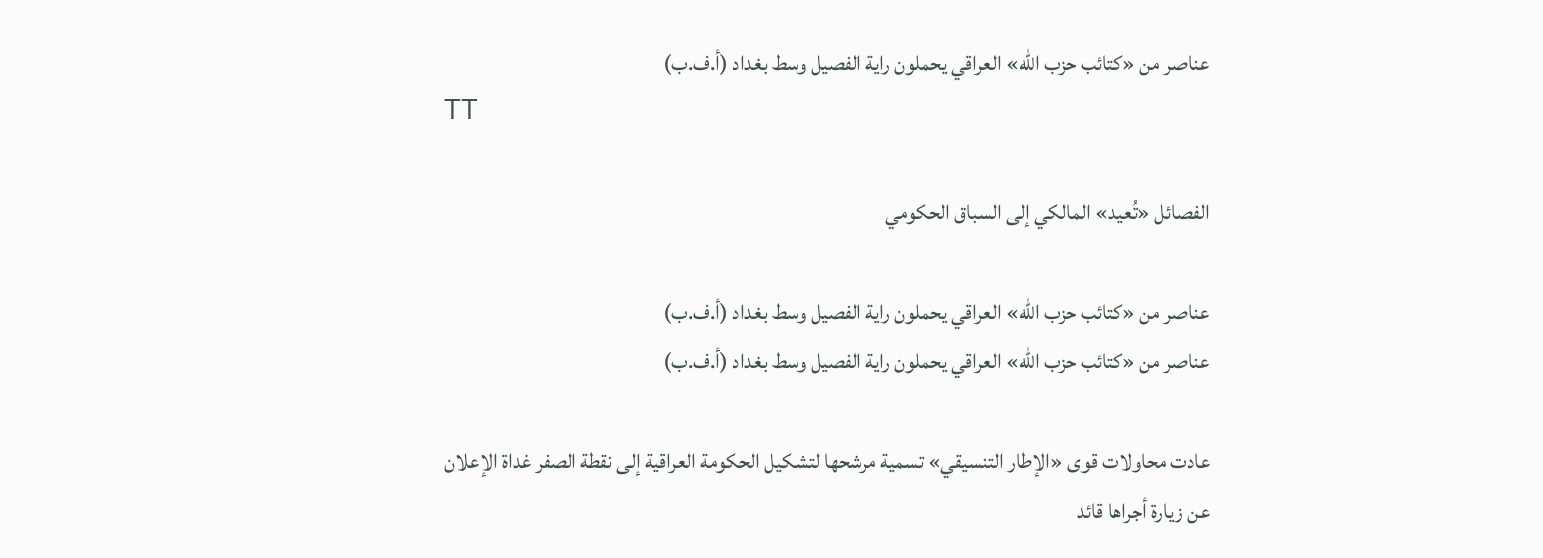عناصر من «كتائب حزب الله» العراقي يحملون راية الفصيل وسط بغداد (أ.ف.ب)
TT

الفصائل «تُعيد» المالكي إلى السباق الحكومي

عناصر من «كتائب حزب الله» العراقي يحملون راية الفصيل وسط بغداد (أ.ف.ب)
عناصر من «كتائب حزب الله» العراقي يحملون راية الفصيل وسط بغداد (أ.ف.ب)

عادت محاولات قوى «الإطار التنسيقي» تسمية مرشحها لتشكيل الحكومة العراقية إلى نقطة الصفر غداة الإعلان عن زيارة أجراها قائد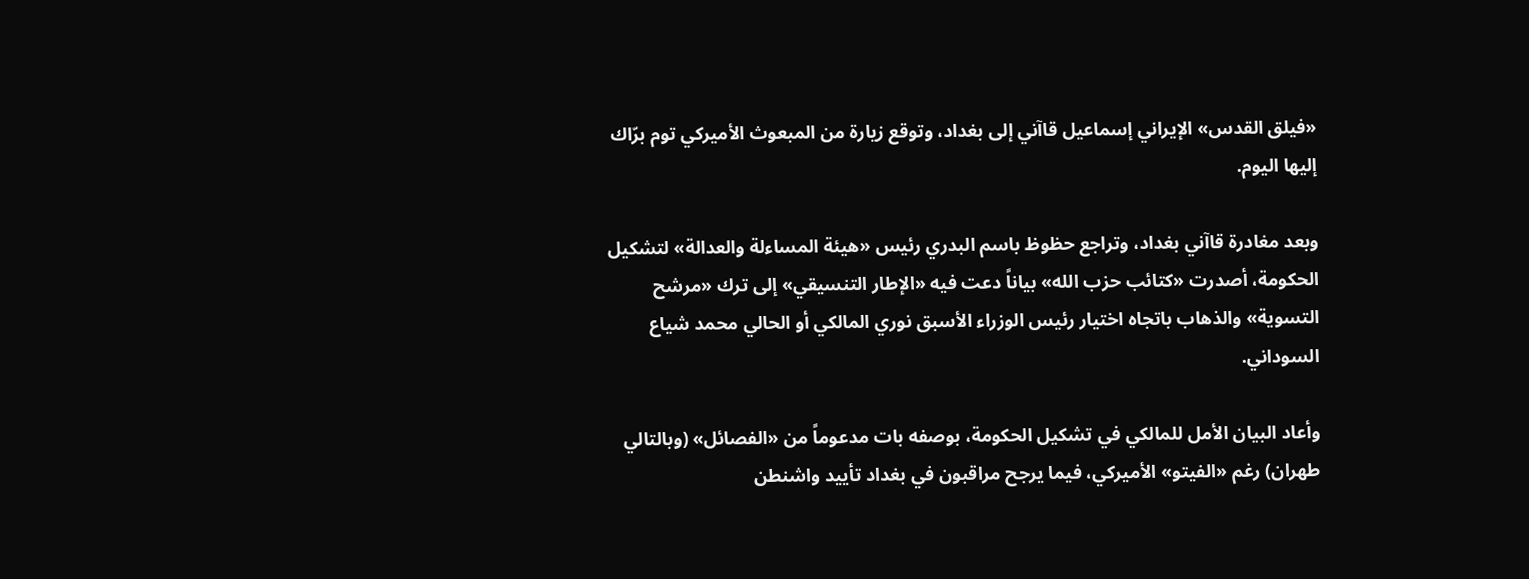«فيلق القدس» الإيراني إسماعيل قاآني إلى بغداد، وتوقع زيارة من المبعوث الأميركي توم برّاك إليها اليوم.

وبعد مغادرة قاآني بغداد، وتراجع حظوظ باسم البدري رئيس «هيئة المساءلة والعدالة» لتشكيل الحكومة، أصدرت «كتائب حزب الله» بياناً دعت فيه «الإطار التنسيقي» إلى ترك «مرشح التسوية» والذهاب باتجاه اختيار رئيس الوزراء الأسبق نوري المالكي أو الحالي محمد شياع السوداني.

وأعاد البيان الأمل للمالكي في تشكيل الحكومة، بوصفه بات مدعوماً من «الفصائل» (وبالتالي طهران) رغم «الفيتو» الأميركي، فيما يرجح مراقبون في بغداد تأييد واشنطن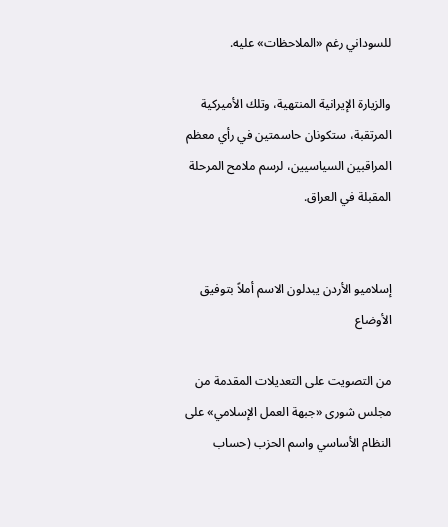للسوداني رغم «الملاحظات» عليه.

والزيارة الإيرانية المنتهية، وتلك الأميركية المرتقبة، ستكونان حاسمتين في رأي معظم المراقبين السياسيين، لرسم ملامح المرحلة المقبلة في العراق.


إسلاميو الأردن يبدلون الاسم أملاً بتوفيق الأوضاع

من التصويت على التعديلات المقدمة من مجلس شورى «جبهة العمل الإسلامي» على النظام الأساسي واسم الحزب (حساب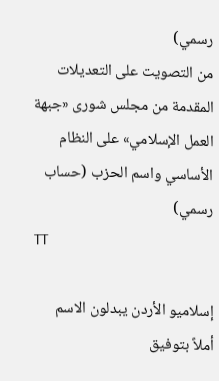رسمي)
من التصويت على التعديلات المقدمة من مجلس شورى «جبهة العمل الإسلامي» على النظام الأساسي واسم الحزب (حساب رسمي)
TT

إسلاميو الأردن يبدلون الاسم أملاً بتوفيق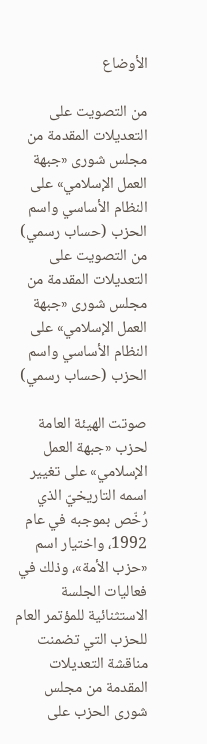الأوضاع

من التصويت على التعديلات المقدمة من مجلس شورى «جبهة العمل الإسلامي» على النظام الأساسي واسم الحزب (حساب رسمي)
من التصويت على التعديلات المقدمة من مجلس شورى «جبهة العمل الإسلامي» على النظام الأساسي واسم الحزب (حساب رسمي)

صوتت الهيئة العامة لحزب «جبهة العمل الإسلامي» على تغيير اسمه التاريخيّ الذي رُخّص بموجبه في عام 1992، واختيار اسم «حزب الأمة»، وذلك في فعاليات الجلسة الاستثنائية للمؤتمر العام للحزب التي تضمنت مناقشة التعديلات المقدمة من مجلس شورى الحزب على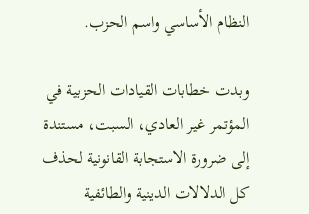النظام الأساسي واسم الحزب.

وبدت خطابات القيادات الحزبية في المؤتمر غير العادي، السبت، مستندة إلى ضرورة الاستجابة القانونية لحذف كل الدلالات الدينية والطائفية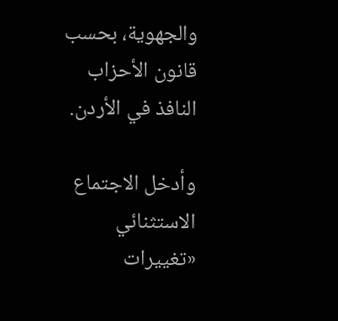والجهوية، بحسب قانون الأحزاب النافذ في الأردن.

وأدخل الاجتماع الاستثنائي «تغييرات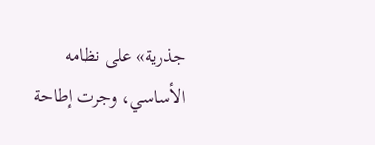جذرية» على نظامه الأساسي، وجرت إطاحة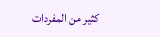كثير من المفردات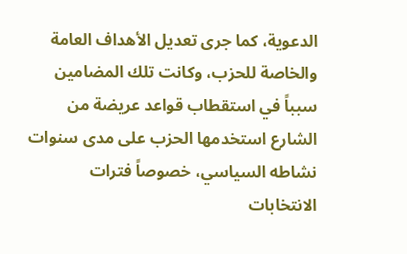الدعوية، كما جرى تعديل الأهداف العامة والخاصة للحزب، وكانت تلك المضامين سبباً في استقطاب قواعد عريضة من الشارع استخدمها الحزب على مدى سنوات نشاطه السياسي، خصوصاً فترات الانتخابات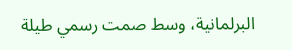البرلمانية، وسط صمت رسمي طيلة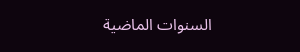السنوات الماضية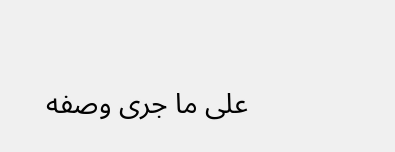على ما جرى وصفه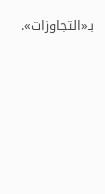بـ«التجاوزات».